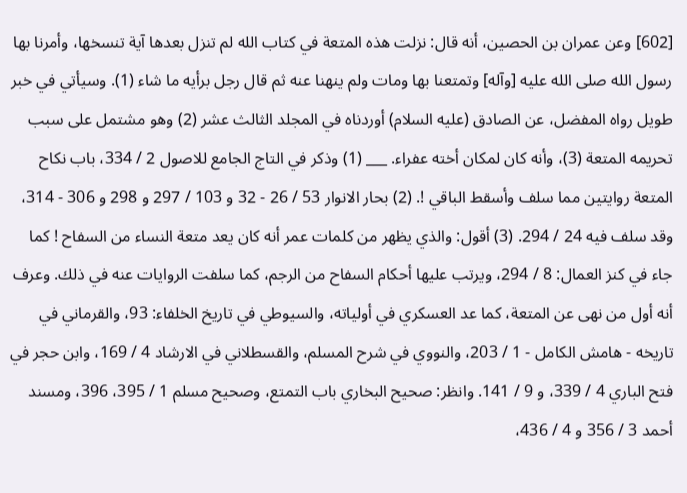[602] وعن عمران بن الحصين، أنه قال: نزلت هذه المتعة في كتاب الله لم تنزل بعدها آية تنسخها، وأمرنا بها رسول الله صلى الله عليه [وآله] وتمتعنا بها ومات ولم ينهنا عنه ثم قال رجل برأيه ما شاء (1). وسيأتي في خبر طويل رواه المفضل، عن الصادق (عليه السلام) أوردناه في المجلد الثالث عشر (2) وهو مشتمل على سبب تحريمه المتعة (3)، وأنه كان لمكان أخته عفراء. ___ (1) وذكر في التاج الجامع للاصول 2 / 334، باب نكاح المتعة روايتين مما سلف وأسقط الباقي !. (2) بحار الانوار 53 / 26 - 32 و 103 / 297 و 298 و 306 - 314، وقد سلف فيه 24 / 294. (3) أقول: والذي يظهر من كلمات عمر أنه كان يعد متعة النساء من السفاح ! كما جاء في كنز العمال: 8 / 294، ويرتب عليها أحكام السفاح من الرجم، كما سلفت الروايات عنه في ذلك. وعرف أنه أول من نهى عن المتعة، كما عد العسكري في أولياته، والسيوطي في تاريخ الخلفاء: 93، والقرماني في تاريخه - هامش الكامل - 1 / 203، والنووي في شرح المسلم، والقسطلاني في الارشاد 4 / 169، وابن حجر في فتح الباري 4 / 339، و 9 / 141. وانظر: صحيح البخاري باب التمتع، وصحيح مسلم 1 / 395، 396، ومسند أحمد 3 / 356 و 4 / 436،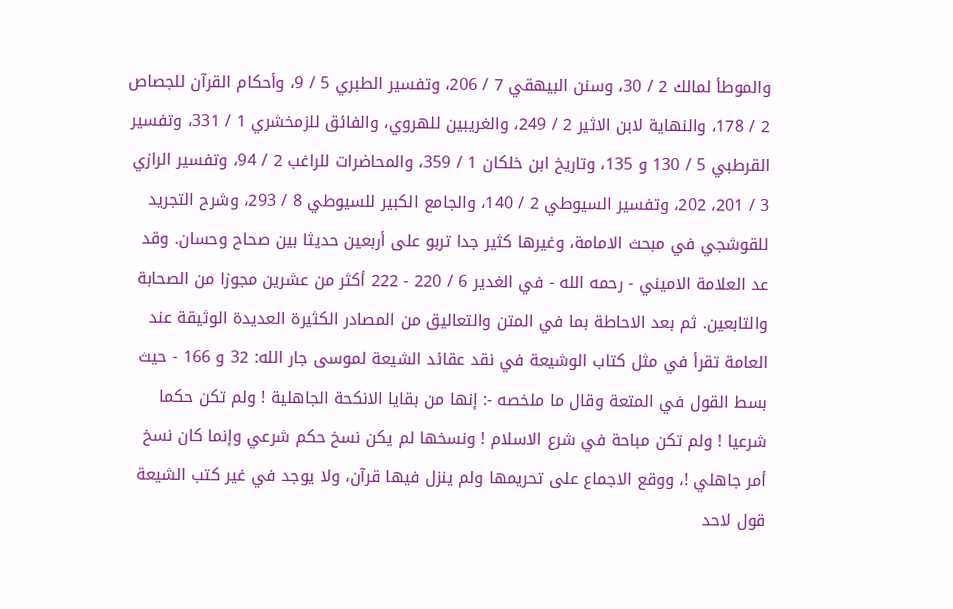والموطأ لمالك 2 / 30، وسنن البيهقي 7 / 206، وتفسير الطبري 5 / 9، وأحكام القرآن للجصاص 2 / 178، والنهاية لابن الاثير 2 / 249، والغريبين للهروي، والفائق للزمخشري 1 / 331، وتفسير القرطبي 5 / 130 و 135، وتاريخ ابن خلكان 1 / 359، والمحاضرات للراغب 2 / 94، وتفسير الرازي 3 / 201، 202، وتفسير السيوطي 2 / 140، والجامع الكبير للسيوطي 8 / 293، وشرح التجريد للقوشجي في مبحث الامامة، وغيرها كثير جدا تربو على أربعين حديثا بين صحاح وحسان. وقد عد العلامة الاميني - رحمه الله - في الغدير 6 / 220 - 222 أكثر من عشرين مجوزا من الصحابة والتابعين. ثم بعد الاحاطة بما في المتن والتعاليق من المصادر الكثيرة العديدة الوثيقة عند العامة تقرأ في مثل كتاب الوشيعة في نقد عقائد الشيعة لموسى جار الله: 32 و 166 - حيث بسط القول في المتعة وقال ما ملخصه -: إنها من بقايا الانكحة الجاهلية ! ولم تكن حكما شرعيا ! ولم تكن مباحة في شرع الاسلام ! ونسخها لم يكن نسخ حكم شرعي وإنما كان نسخ أمر جاهلي !، ووقع الاجماع على تحريمها ولم ينزل فيها قرآن، ولا يوجد في غير كتب الشيعة قول لاحد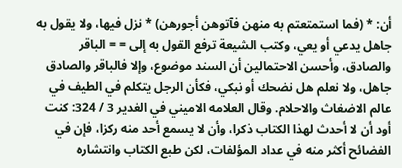أن: * (فما استمتعتم به منهن فآتوهن أجورهن) * نزل فيها، ولا يقول به جاهل يدعي أو يعي، وكتب الشيعة ترفع القول به إلى = = الباقر والصادق، وأحسن الاحتمالين أن السند موضوع، وإلا فالباقر والصادق جاهل، ولا نعلم هل نضحك أو نبكي، فكأن الرجل يتكلم في الطيف في عالم الاضغاث والاحلام. وقال العلامه الاميني في الغدير 3 / 324: كنت أود أن لا أحدث لهذا الكتاب ذكرا، وأن لا يسمع أحد منه ركزا، فإن في الفضائح أكثر منه في عداد المؤلفات، لكن طبع الكتاب وانتشاره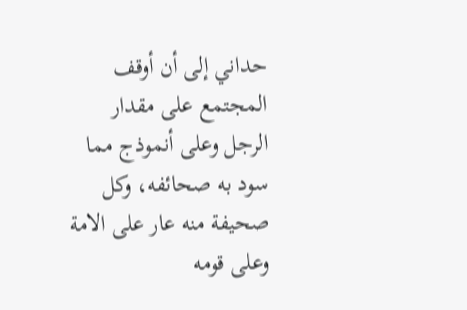حداني إلى أن أوقف المجتمع على مقدار الرجل وعلى أنموذج مما سود به صحائفه، وكل صحيفة منه عار على الامة وعلى قومه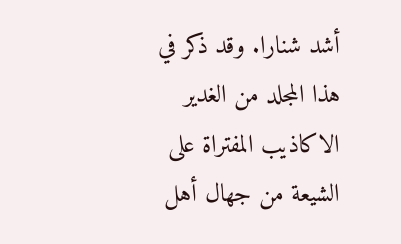أشد شنارا. وقد ذكر في هذا المجلد من الغدير الاكاذيب المفتراة على الشيعة من جهال أهل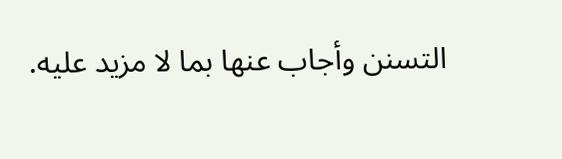التسنن وأجاب عنها بما لا مزيد عليه.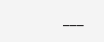___